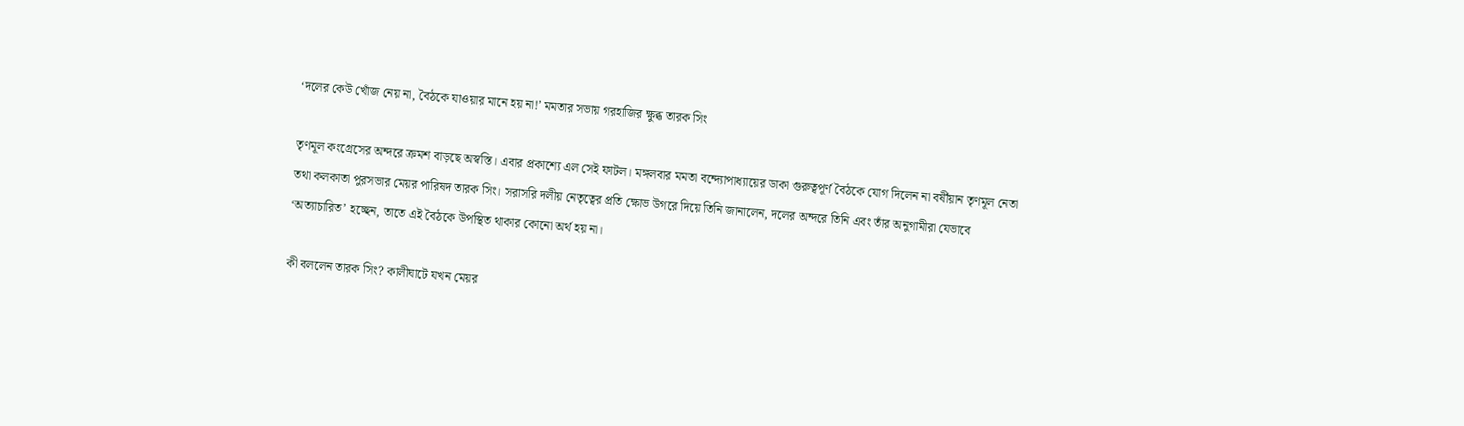‘দলের কেউ খোঁজ নেয় না, বৈঠকে যাওয়ার মানে হয় না!’ মমতার সভায় গরহাজির ক্ষুব্ধ তারক সিং

তৃণমূল কংগ্রেসের অন্দরে ক্রমশ বাড়ছে অস্বস্তি। এবার প্রকাশ্যে এল সেই ফাটল। মঙ্গলবার মমতা বন্দ্যোপাধ্যায়ের ডাকা গুরুত্বপূর্ণ বৈঠকে যোগ দিলেন না বর্ষীয়ান তৃণমূল নেতা তথা কলকাতা পুরসভার মেয়র পারিষদ তারক সিং। সরাসরি দলীয় নেতৃত্বের প্রতি ক্ষোভ উগরে দিয়ে তিনি জানালেন, দলের অন্দরে তিনি এবং তাঁর অনুগামীরা যেভাবে ‘অত্যাচারিত’ হচ্ছেন, তাতে এই বৈঠকে উপস্থিত থাকার কোনো অর্থ হয় না।

কী বললেন তারক সিং? কালীঘাটে যখন মেয়র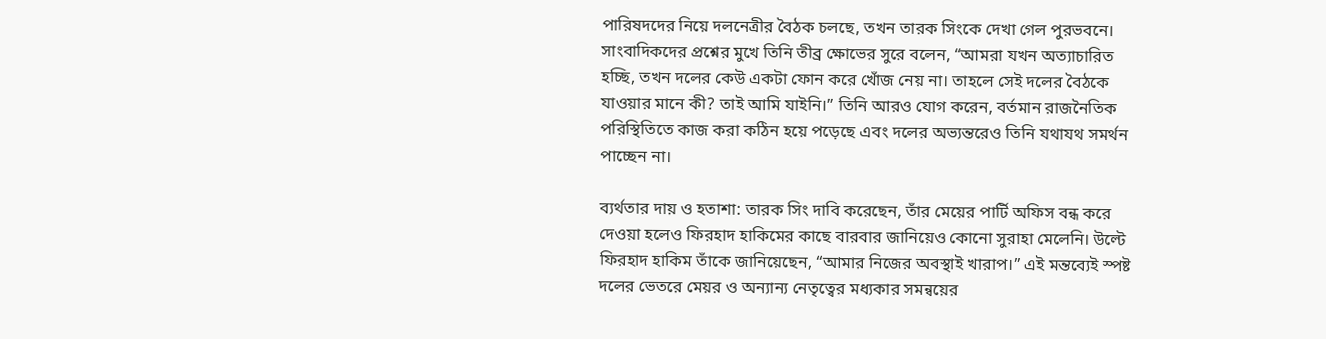পারিষদদের নিয়ে দলনেত্রীর বৈঠক চলছে, তখন তারক সিংকে দেখা গেল পুরভবনে। সাংবাদিকদের প্রশ্নের মুখে তিনি তীব্র ক্ষোভের সুরে বলেন, “আমরা যখন অত্যাচারিত হচ্ছি, তখন দলের কেউ একটা ফোন করে খোঁজ নেয় না। তাহলে সেই দলের বৈঠকে যাওয়ার মানে কী? তাই আমি যাইনি।” তিনি আরও যোগ করেন, বর্তমান রাজনৈতিক পরিস্থিতিতে কাজ করা কঠিন হয়ে পড়েছে এবং দলের অভ্যন্তরেও তিনি যথাযথ সমর্থন পাচ্ছেন না।

ব্যর্থতার দায় ও হতাশা: তারক সিং দাবি করেছেন, তাঁর মেয়ের পার্টি অফিস বন্ধ করে দেওয়া হলেও ফিরহাদ হাকিমের কাছে বারবার জানিয়েও কোনো সুরাহা মেলেনি। উল্টে ফিরহাদ হাকিম তাঁকে জানিয়েছেন, “আমার নিজের অবস্থাই খারাপ।” এই মন্তব্যেই স্পষ্ট দলের ভেতরে মেয়র ও অন্যান্য নেতৃত্বের মধ্যকার সমন্বয়ের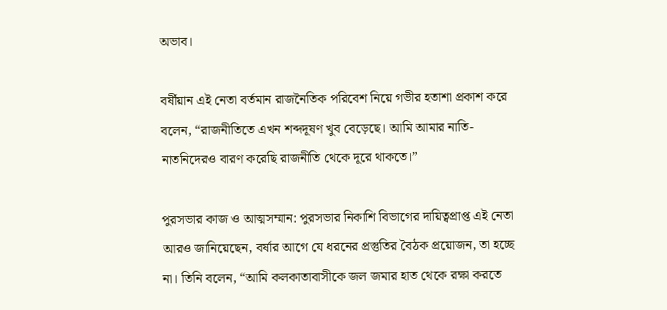অভাব।

বর্ষীয়ান এই নেতা বর্তমান রাজনৈতিক পরিবেশ নিয়ে গভীর হতাশা প্রকাশ করে বলেন, “রাজনীতিতে এখন শব্দদূষণ খুব বেড়েছে। আমি আমার নাতি-নাতনিদেরও বারণ করেছি রাজনীতি থেকে দূরে থাকতে।”

পুরসভার কাজ ও আত্মসম্মান: পুরসভার নিকাশি বিভাগের দায়িত্বপ্রাপ্ত এই নেতা আরও জানিয়েছেন, বর্ষার আগে যে ধরনের প্রস্তুতির বৈঠক প্রয়োজন, তা হচ্ছে না। তিনি বলেন, “আমি কলকাতাবাসীকে জল জমার হাত থেকে রক্ষা করতে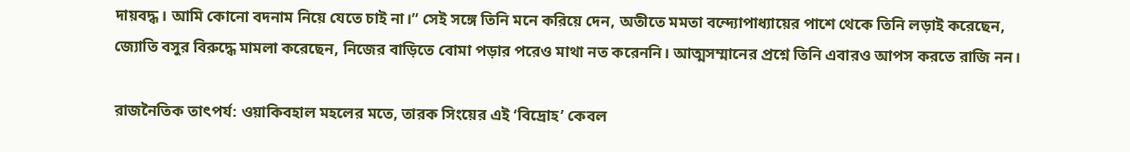দায়বদ্ধ। আমি কোনো বদনাম নিয়ে যেতে চাই না।” সেই সঙ্গে তিনি মনে করিয়ে দেন, অতীতে মমতা বন্দ্যোপাধ্যায়ের পাশে থেকে তিনি লড়াই করেছেন, জ্যোতি বসুর বিরুদ্ধে মামলা করেছেন, নিজের বাড়িতে বোমা পড়ার পরেও মাথা নত করেননি। আত্মসম্মানের প্রশ্নে তিনি এবারও আপস করতে রাজি নন।

রাজনৈতিক তাৎপর্য: ওয়াকিবহাল মহলের মতে, তারক সিংয়ের এই ‘বিদ্রোহ’ কেবল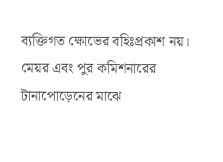ব্যক্তিগত ক্ষোভের বহিঃপ্রকাশ নয়। মেয়র এবং পুর কমিশনারের টানাপোড়েনের মাঝে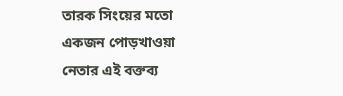তারক সিংয়ের মতো একজন পোড়খাওয়া নেতার এই বক্তব্য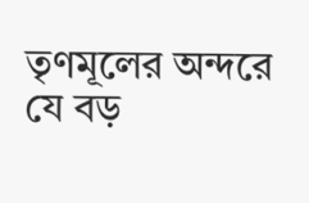তৃণমূলের অন্দরে যে বড়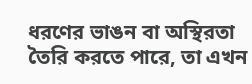ধরণের ভাঙন বা অস্থিরতা তৈরি করতে পারে, তা এখন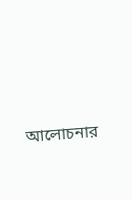আলোচনার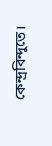কেন্দ্রবিন্দুতে।